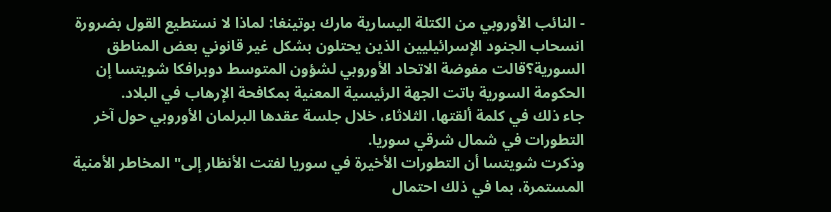- النائب الأوروبي من الكتلة اليسارية مارك بوتينغا: لماذا لا نستطيع القول بضرورة انسحاب الجنود الإسرائيليين الذين يحتلون بشكل غير قانوني بعض المناطق السورية؟قالت مفوضة الاتحاد الأوروبي لشؤون المتوسط دوبرافكا شويتسا إن الحكومة السورية باتت الجهة الرئيسية المعنية بمكافحة الإرهاب في البلاد.
جاء ذلك في كلمة ألقتها، الثلاثاء، خلال جلسة عقدها البرلمان الأوروبي حول آخر التطورات في شمال شرقي سوريا.
وذكرت شويتسا أن التطورات الأخيرة في سوريا لفتت الأنظار إلى" المخاطر الأمنية المستمرة، بما في ذلك احتمال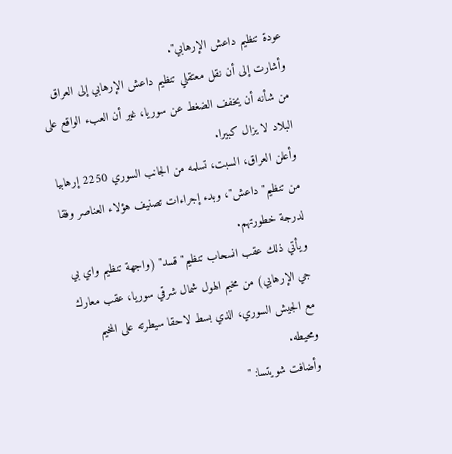عودة تنظيم داعش الإرهابي".
وأشارت إلى أن نقل معتقلي تنظيم داعش الإرهابي إلى العراق من شأنه أن يخفف الضغط عن سوريا، غير أن العبء الواقع على البلاد لا يزال كبيرا.
وأعلن العراق، السبت، تسلمه من الجانب السوري 2250 إرهابيا من تنظيم" داعش"، وبدء إجراءات تصنيف هؤلاء العناصر وفقا لدرجة خطورتهم.
ويأتي ذلك عقب انسحاب تنظيم" قسد" (واجهة تنظيم واي بي جي الإرهابي) من مخيم الهول شمال شرقي سوريا، عقب معارك مع الجيش السوري، الذي بسط لاحقا سيطرته على المخيم ومحيطه.
وأضافت شويتسا: "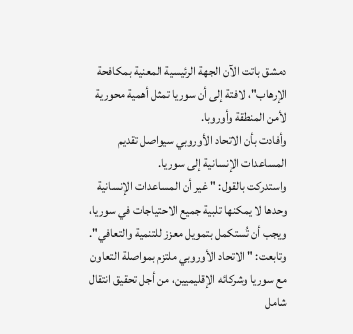دمشق باتت الآن الجهة الرئيسية المعنية بمكافحة الإرهاب"، لافتة إلى أن سوريا تمثل أهمية محورية لأمن المنطقة وأوروبا.
وأفادت بأن الاتحاد الأوروبي سيواصل تقديم المساعدات الإنسانية إلى سوريا.
واستدركت بالقول: " غير أن المساعدات الإنسانية وحدها لا يمكنها تلبية جميع الاحتياجات في سوريا، ويجب أن تُستكمل بتمويل معزز للتنمية والتعافي".
وتابعت: " الاتحاد الأوروبي ملتزم بمواصلة التعاون مع سوريا وشركائه الإقليميين، من أجل تحقيق انتقال شامل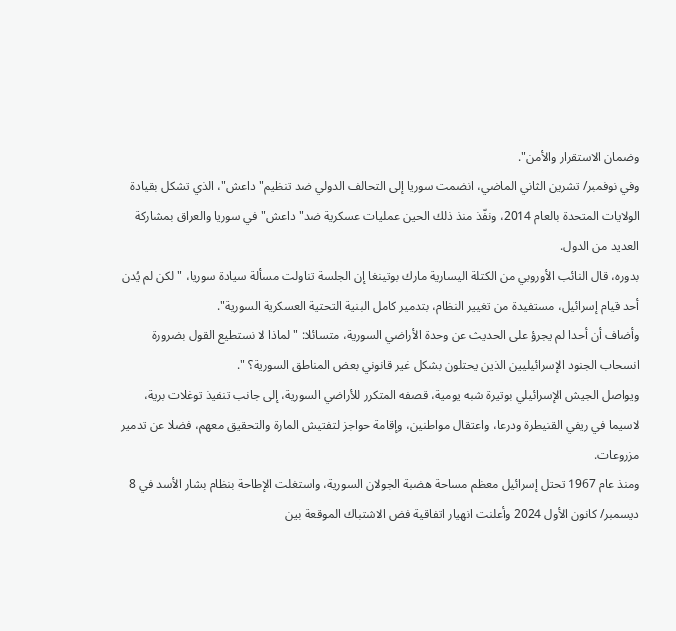وضمان الاستقرار والأمن".
وفي نوفمبر/ تشرين الثاني الماضي، انضمت سوريا إلى التحالف الدولي ضد تنظيم" داعش"، الذي تشكل بقيادة الولايات المتحدة بالعام 2014، ونفّذ منذ ذلك الحين عمليات عسكرية ضد" داعش" في سوريا والعراق بمشاركة العديد من الدول.
بدوره، قال النائب الأوروبي من الكتلة اليسارية مارك بوتينغا إن الجلسة تناولت مسألة سيادة سوريا، " لكن لم يُدن أحد قيام إسرائيل، مستفيدة من تغيير النظام، بتدمير كامل البنية التحتية العسكرية السورية".
وأضاف أن أحدا لم يجرؤ على الحديث عن وحدة الأراضي السورية، متسائلا: " لماذا لا نستطيع القول بضرورة انسحاب الجنود الإسرائيليين الذين يحتلون بشكل غير قانوني بعض المناطق السورية؟ ".
ويواصل الجيش الإسرائيلي بوتيرة شبه يومية، قصفه المتكرر للأراضي السورية، إلى جانب تنفيذ توغلات برية، لاسيما في ريفي القنيطرة ودرعا، واعتقال مواطنين، وإقامة حواجز لتفتيش المارة والتحقيق معهم، فضلا عن تدمير مزروعات.
ومنذ عام 1967 تحتل إسرائيل معظم مساحة هضبة الجولان السورية، واستغلت الإطاحة بنظام بشار الأسد في 8 ديسمبر/ كانون الأول 2024 وأعلنت انهيار اتفاقية فض الاشتباك الموقعة بين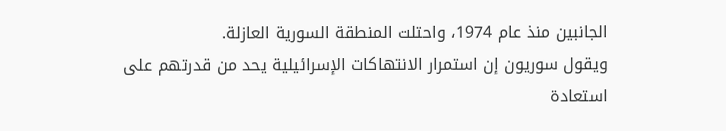الجانبين منذ عام 1974، واحتلت المنطقة السورية العازلة.
ويقول سوريون إن استمرار الانتهاكات الإسرائيلية يحد من قدرتهم على استعادة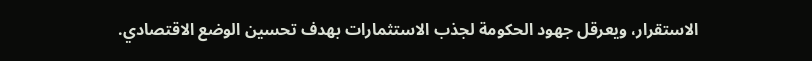الاستقرار، ويعرقل جهود الحكومة لجذب الاستثمارات بهدف تحسين الوضع الاقتصادي.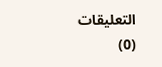التعليقات (0)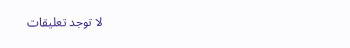لا توجد تعليقات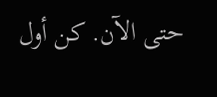حتى الآن. كن أول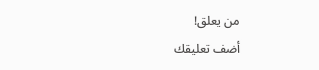من يعلق!
أضف تعليقك